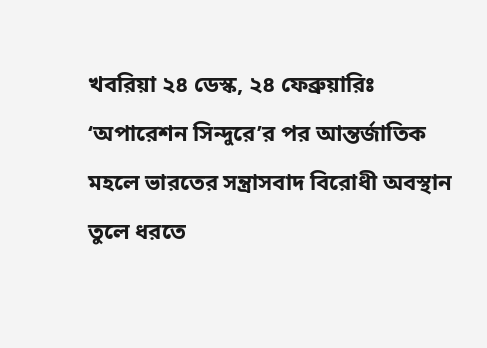খবরিয়া ২৪ ডেস্ক, ২৪ ফেব্রুয়ারিঃ ‘অপারেশন সিন্দুরে’র পর আন্তর্জাতিক মহলে ভারতের সন্ত্রাসবাদ বিরোধী অবস্থান তুলে ধরতে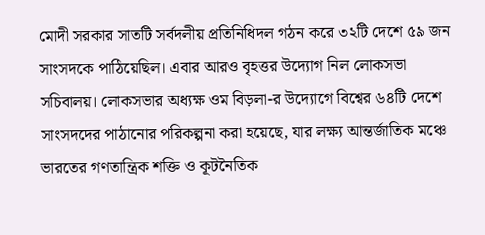মোদী সরকার সাতটি সর্বদলীয় প্রতিনিধিদল গঠন করে ৩২টি দেশে ৫৯ জন সাংসদকে পাঠিয়েছিল। এবার আরও বৃহত্তর উদ্যোগ নিল লোকসভা সচিবালয়। লোকসভার অধ্যক্ষ ওম বিড়লা-র উদ্যোগে বিশ্বের ৬৪টি দেশে সাংসদদের পাঠানোর পরিকল্পনা করা হয়েছে, যার লক্ষ্য আন্তর্জাতিক মঞ্চে ভারতের গণতান্ত্রিক শক্তি ও কূটনৈতিক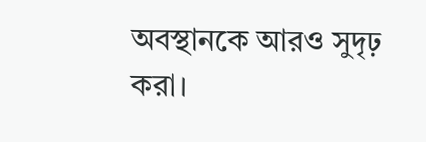অবস্থানকে আরও সুদৃঢ় করা।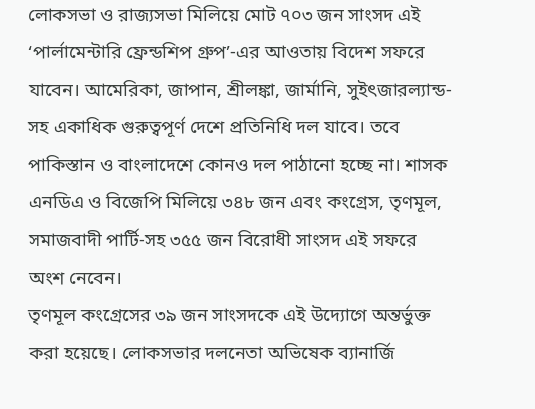লোকসভা ও রাজ্যসভা মিলিয়ে মোট ৭০৩ জন সাংসদ এই ‘পার্লামেন্টারি ফ্রেন্ডশিপ গ্রুপ’-এর আওতায় বিদেশ সফরে যাবেন। আমেরিকা, জাপান, শ্রীলঙ্কা, জার্মানি, সুইৎজারল্যান্ড-সহ একাধিক গুরুত্বপূর্ণ দেশে প্রতিনিধি দল যাবে। তবে পাকিস্তান ও বাংলাদেশে কোনও দল পাঠানো হচ্ছে না। শাসক এনডিএ ও বিজেপি মিলিয়ে ৩৪৮ জন এবং কংগ্রেস, তৃণমূল, সমাজবাদী পার্টি-সহ ৩৫৫ জন বিরোধী সাংসদ এই সফরে অংশ নেবেন।
তৃণমূল কংগ্রেসের ৩৯ জন সাংসদকে এই উদ্যোগে অন্তর্ভুক্ত করা হয়েছে। লোকসভার দলনেতা অভিষেক ব্যানার্জি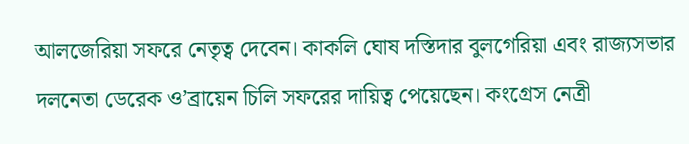আলজেরিয়া সফরে নেতৃত্ব দেবেন। কাকলি ঘোষ দস্তিদার বুলগেরিয়া এবং রাজ্যসভার দলনেতা ডেরেক ও’ব্রায়েন চিলি সফরের দায়িত্ব পেয়েছেন। কংগ্রেস নেত্রী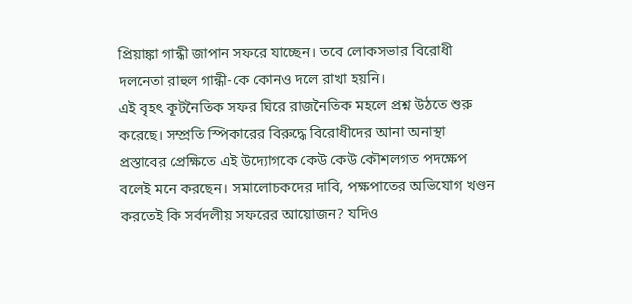প্রিয়াঙ্কা গান্ধী জাপান সফরে যাচ্ছেন। তবে লোকসভার বিরোধী দলনেতা রাহুল গান্ধী-কে কোনও দলে রাখা হয়নি।
এই বৃহৎ কূটনৈতিক সফর ঘিরে রাজনৈতিক মহলে প্রশ্ন উঠতে শুরু করেছে। সম্প্রতি স্পিকারের বিরুদ্ধে বিরোধীদের আনা অনাস্থা প্রস্তাবের প্রেক্ষিতে এই উদ্যোগকে কেউ কেউ কৌশলগত পদক্ষেপ বলেই মনে করছেন। সমালোচকদের দাবি, পক্ষপাতের অভিযোগ খণ্ডন করতেই কি সর্বদলীয় সফরের আয়োজন? যদিও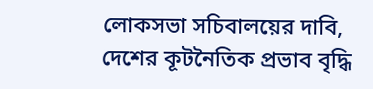লোকসভা সচিবালয়ের দাবি, দেশের কূটনৈতিক প্রভাব বৃদ্ধি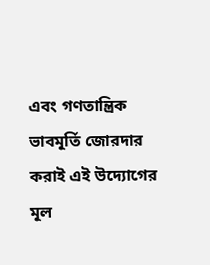এবং গণতান্ত্রিক ভাবমূর্তি জোরদার করাই এই উদ্যোগের মূল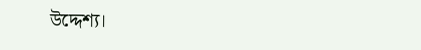উদ্দেশ্য।